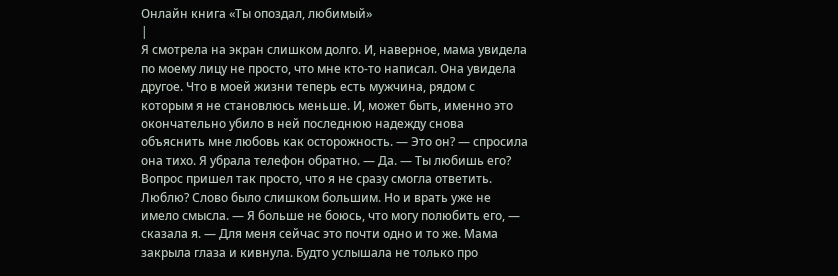Онлайн книга «Ты опоздал, любимый»
|
Я смотрела на экран слишком долго. И, наверное, мама увидела по моему лицу не просто, что мне кто-то написал. Она увидела другое. Что в моей жизни теперь есть мужчина, рядом с которым я не становлюсь меньше. И, может быть, именно это окончательно убило в ней последнюю надежду снова объяснить мне любовь как осторожность. — Это он? — спросила она тихо. Я убрала телефон обратно. — Да. — Ты любишь его? Вопрос пришел так просто, что я не сразу смогла ответить. Люблю? Слово было слишком большим. Но и врать уже не имело смысла. — Я больше не боюсь, что могу полюбить его, — сказала я. — Для меня сейчас это почти одно и то же. Мама закрыла глаза и кивнула. Будто услышала не только про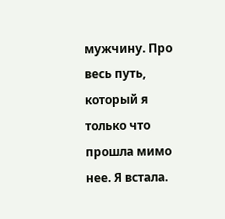мужчину. Про весь путь, который я только что прошла мимо нее. Я встала.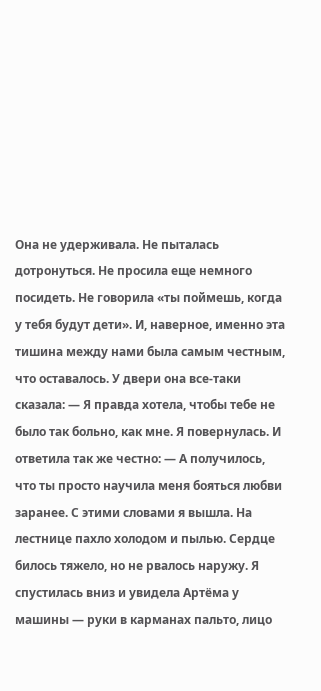Она не удерживала. Не пыталась дотронуться. Не просила еще немного посидеть. Не говорила «ты поймешь, когда у тебя будут дети». И, наверное, именно эта тишина между нами была самым честным, что оставалось. У двери она все-таки сказала: — Я правда хотела, чтобы тебе не было так больно, как мне. Я повернулась. И ответила так же честно: — А получилось, что ты просто научила меня бояться любви заранее. С этими словами я вышла. На лестнице пахло холодом и пылью. Сердце билось тяжело, но не рвалось наружу. Я спустилась вниз и увидела Артёма у машины — руки в карманах пальто, лицо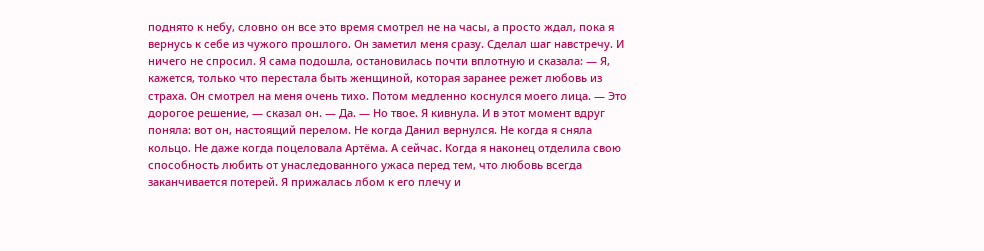поднято к небу, словно он все это время смотрел не на часы, а просто ждал, пока я вернусь к себе из чужого прошлого. Он заметил меня сразу. Сделал шаг навстречу. И ничего не спросил. Я сама подошла, остановилась почти вплотную и сказала: — Я, кажется, только что перестала быть женщиной, которая заранее режет любовь из страха. Он смотрел на меня очень тихо. Потом медленно коснулся моего лица. — Это дорогое решение, — сказал он. — Да. — Но твое. Я кивнула. И в этот момент вдруг поняла: вот он, настоящий перелом. Не когда Данил вернулся. Не когда я сняла кольцо. Не даже когда поцеловала Артёма. А сейчас. Когда я наконец отделила свою способность любить от унаследованного ужаса перед тем, что любовь всегда заканчивается потерей. Я прижалась лбом к его плечу и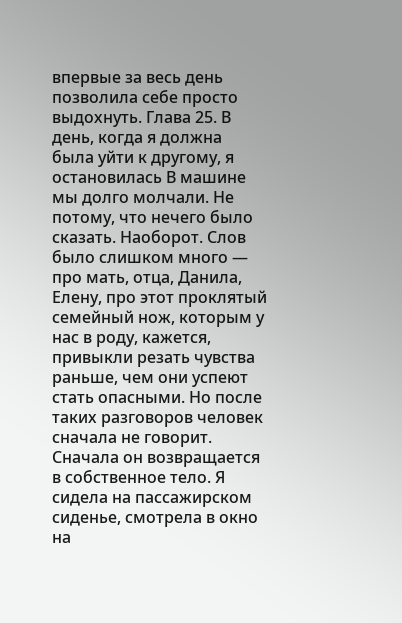впервые за весь день позволила себе просто выдохнуть. Глава 25. В день, когда я должна была уйти к другому, я остановилась В машине мы долго молчали. Не потому, что нечего было сказать. Наоборот. Слов было слишком много — про мать, отца, Данила, Елену, про этот проклятый семейный нож, которым у нас в роду, кажется, привыкли резать чувства раньше, чем они успеют стать опасными. Но после таких разговоров человек сначала не говорит. Сначала он возвращается в собственное тело. Я сидела на пассажирском сиденье, смотрела в окно на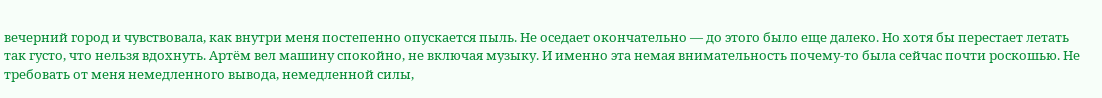вечерний город и чувствовала, как внутри меня постепенно опускается пыль. Не оседает окончательно — до этого было еще далеко. Но хотя бы перестает летать так густо, что нельзя вдохнуть. Артём вел машину спокойно, не включая музыку. И именно эта немая внимательность почему-то была сейчас почти роскошью. Не требовать от меня немедленного вывода, немедленной силы,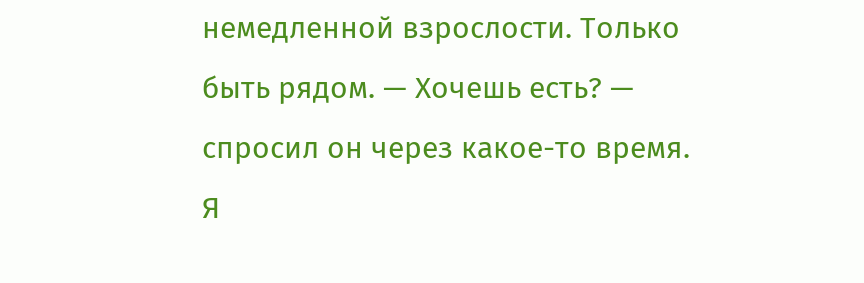немедленной взрослости. Только быть рядом. — Хочешь есть? — спросил он через какое-то время. Я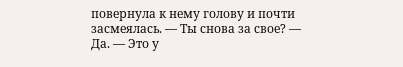повернула к нему голову и почти засмеялась. — Ты снова за свое? — Да. — Это у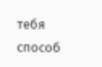тебя способ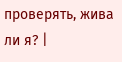проверять, жива ли я? |